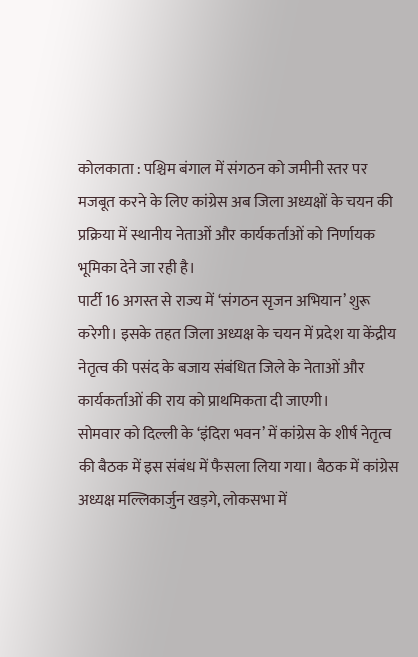कोलकाता : पश्चिम बंगाल में संगठन को जमीनी स्तर पर मजबूत करने के लिए कांग्रेस अब जिला अध्यक्षों के चयन की प्रक्रिया में स्थानीय नेताओं और कार्यकर्ताओं को निर्णायक भूमिका देने जा रही है।
पार्टी 16 अगस्त से राज्य में ‘संगठन सृजन अभियान’ शुरू करेगी। इसके तहत जिला अध्यक्ष के चयन में प्रदेश या केंद्रीय नेतृत्व की पसंद के बजाय संबंधित जिले के नेताओं और कार्यकर्ताओं की राय को प्राथमिकता दी जाएगी।
सोमवार को दिल्ली के ‘इंदिरा भवन’ में कांग्रेस के शीर्ष नेतृत्व की बैठक में इस संबंध में फैसला लिया गया। बैठक में कांग्रेस अध्यक्ष मल्लिकार्जुन खड़गे, लोकसभा में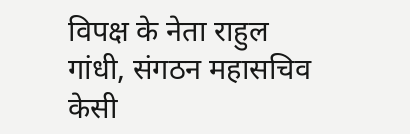विपक्ष के नेता राहुल गांधी, संगठन महासचिव केसी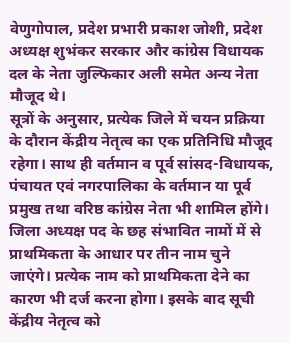वेणुगोपाल, प्रदेश प्रभारी प्रकाश जोशी, प्रदेश अध्यक्ष शुभंकर सरकार और कांग्रेस विधायक दल के नेता जुल्फिकार अली समेत अन्य नेता मौजूद थे।
सूत्रों के अनुसार, प्रत्येक जिले में चयन प्रक्रिया के दौरान केंद्रीय नेतृत्व का एक प्रतिनिधि मौजूद रहेगा। साथ ही वर्तमान व पूर्व सांसद-विधायक, पंचायत एवं नगरपालिका के वर्तमान या पूर्व प्रमुख तथा वरिष्ठ कांग्रेस नेता भी शामिल होंगे।
जिला अध्यक्ष पद के छह संभावित नामों में से प्राथमिकता के आधार पर तीन नाम चुने जाएंगे। प्रत्येक नाम को प्राथमिकता देने का कारण भी दर्ज करना होगा। इसके बाद सूची केंद्रीय नेतृत्व को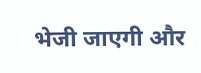भेजी जाएगी और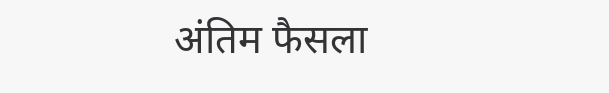अंतिम फैसला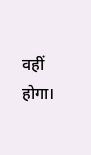वहीं होगा।